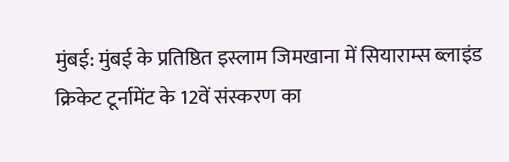मुंबई: मुंबई के प्रतिष्ठित इस्लाम जिमखाना में सियाराम्स ब्लाइंड क्रिकेट टूर्नामेंट के 12वें संस्करण का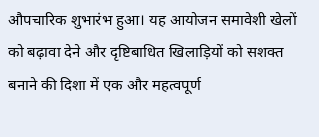औपचारिक शुभारंभ हुआ। यह आयोजन समावेशी खेलों को बढ़ावा देने और दृष्टिबाधित खिलाड़ियों को सशक्त बनाने की दिशा में एक और महत्वपूर्ण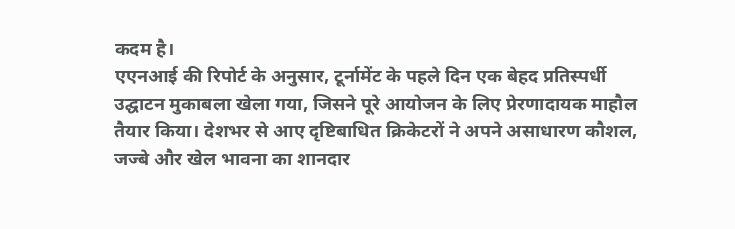कदम है।
एएनआई की रिपोर्ट के अनुसार, टूर्नामेंट के पहले दिन एक बेहद प्रतिस्पर्धी उद्घाटन मुकाबला खेला गया, जिसने पूरे आयोजन के लिए प्रेरणादायक माहौल तैयार किया। देशभर से आए दृष्टिबाधित क्रिकेटरों ने अपने असाधारण कौशल, जज्बे और खेल भावना का शानदार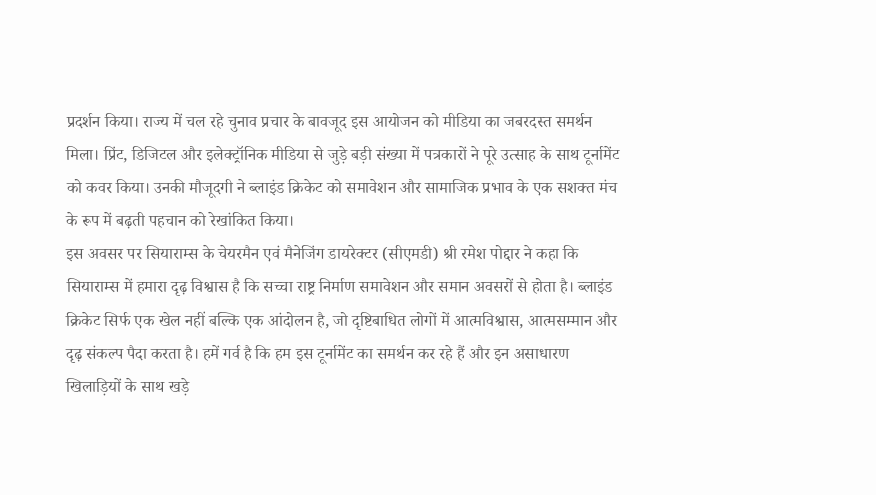प्रदर्शन किया। राज्य में चल रहे चुनाव प्रचार के बावजूद इस आयोजन को मीडिया का जबरदस्त समर्थन मिला। प्रिंट, डिजिटल और इलेक्ट्रॉनिक मीडिया से जुड़े बड़ी संख्या में पत्रकारों ने पूरे उत्साह के साथ टूर्नामेंट को कवर किया। उनकी मौजूदगी ने ब्लाइंड क्रिकेट को समावेशन और सामाजिक प्रभाव के एक सशक्त मंच के रूप में बढ़ती पहचान को रेखांकित किया।
इस अवसर पर सियाराम्स के चेयरमैन एवं मैनेजिंग डायरेक्टर (सीएमडी) श्री रमेश पोद्दार ने कहा कि सियाराम्स में हमारा दृढ़ विश्वास है कि सच्चा राष्ट्र निर्माण समावेशन और समान अवसरों से होता है। ब्लाइंड क्रिकेट सिर्फ एक खेल नहीं बल्कि एक आंदोलन है, जो दृष्टिबाधित लोगों में आत्मविश्वास, आत्मसम्मान और दृढ़ संकल्प पैदा करता है। हमें गर्व है कि हम इस टूर्नामेंट का समर्थन कर रहे हैं और इन असाधारण खिलाड़ियों के साथ खड़े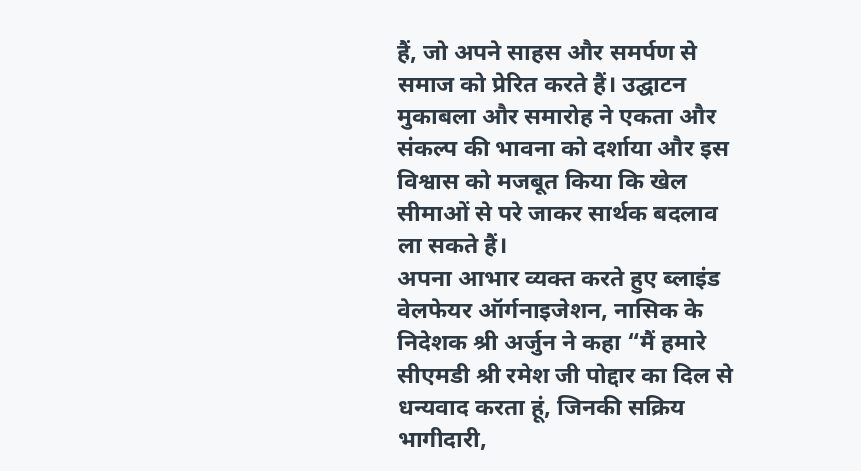हैं, जो अपने साहस और समर्पण से समाज को प्रेरित करते हैं। उद्घाटन मुकाबला और समारोह ने एकता और संकल्प की भावना को दर्शाया और इस विश्वास को मजबूत किया कि खेल सीमाओं से परे जाकर सार्थक बदलाव ला सकते हैं।
अपना आभार व्यक्त करते हुए ब्लाइंड वेलफेयर ऑर्गनाइजेशन, नासिक के निदेशक श्री अर्जुन ने कहा “मैं हमारे सीएमडी श्री रमेश जी पोद्दार का दिल से धन्यवाद करता हूं, जिनकी सक्रिय भागीदारी,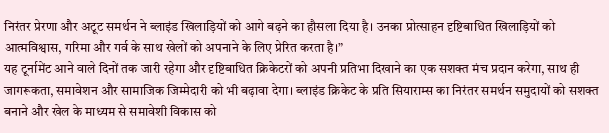निरंतर प्रेरणा और अटूट समर्थन ने ब्लाइंड खिलाड़ियों को आगे बढ़ने का हौसला दिया है। उनका प्रोत्साहन दृष्टिबाधित खिलाड़ियों को आत्मविश्वास, गरिमा और गर्व के साथ खेलों को अपनाने के लिए प्रेरित करता है।”
यह टूर्नामेंट आने वाले दिनों तक जारी रहेगा और दृष्टिबाधित क्रिकेटरों को अपनी प्रतिभा दिखाने का एक सशक्त मंच प्रदान करेगा, साथ ही जागरूकता, समावेशन और सामाजिक जिम्मेदारी को भी बढ़ावा देगा। ब्लाइंड क्रिकेट के प्रति सियाराम्स का निरंतर समर्थन समुदायों को सशक्त बनाने और खेल के माध्यम से समावेशी विकास को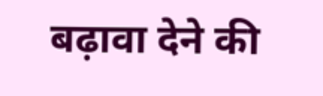बढ़ावा देने की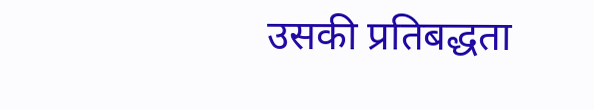उसकी प्रतिबद्धता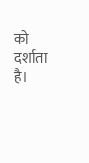को दर्शाता है।